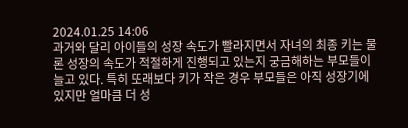2024.01.25 14:06
과거와 달리 아이들의 성장 속도가 빨라지면서 자녀의 최종 키는 물론 성장의 속도가 적절하게 진행되고 있는지 궁금해하는 부모들이 늘고 있다. 특히 또래보다 키가 작은 경우 부모들은 아직 성장기에 있지만 얼마큼 더 성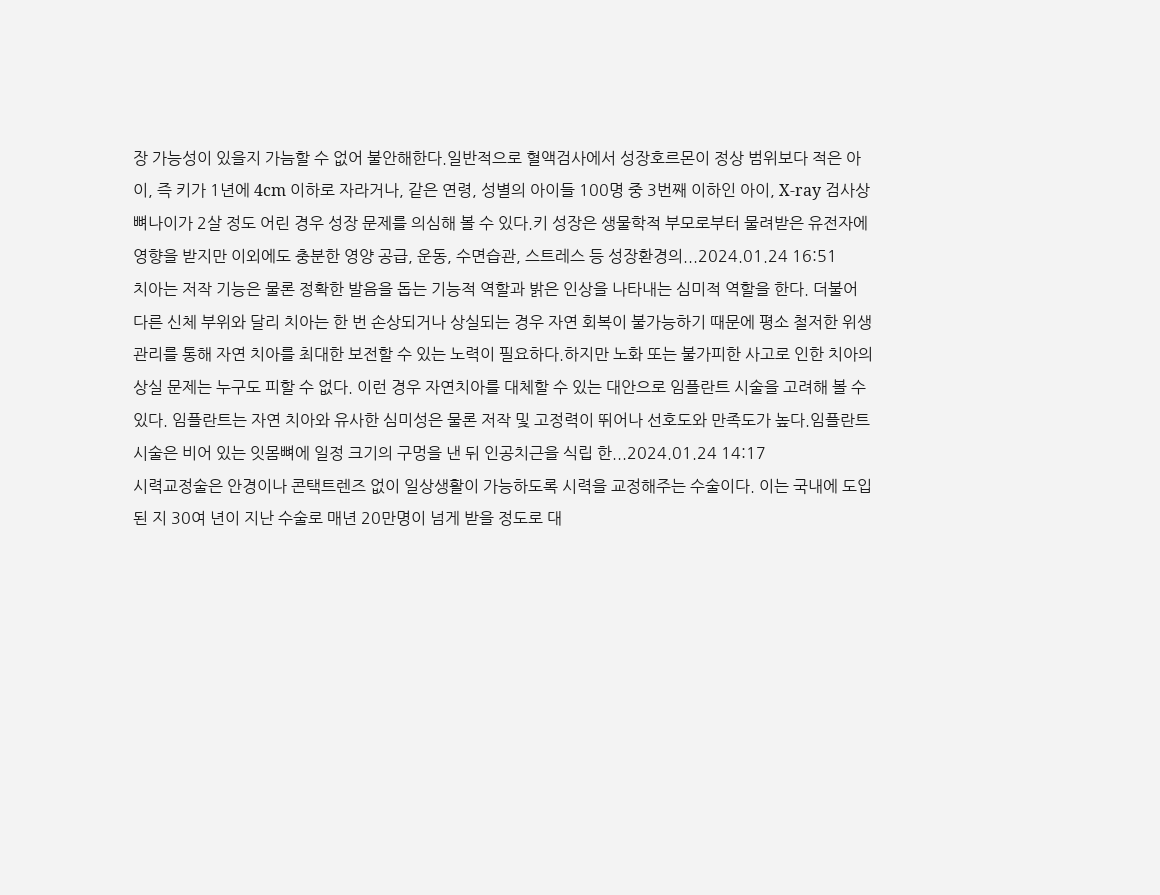장 가능성이 있을지 가늠할 수 없어 불안해한다.일반적으로 혈액검사에서 성장호르몬이 정상 범위보다 적은 아이, 즉 키가 1년에 4cm 이하로 자라거나, 같은 연령, 성별의 아이들 100명 중 3번째 이하인 아이, X-ray 검사상 뼈나이가 2살 정도 어린 경우 성장 문제를 의심해 볼 수 있다.키 성장은 생물학적 부모로부터 물려받은 유전자에 영향을 받지만 이외에도 충분한 영양 공급, 운동, 수면습관, 스트레스 등 성장환경의...2024.01.24 16:51
치아는 저작 기능은 물론 정확한 발음을 돕는 기능적 역할과 밝은 인상을 나타내는 심미적 역할을 한다. 더불어 다른 신체 부위와 달리 치아는 한 번 손상되거나 상실되는 경우 자연 회복이 불가능하기 때문에 평소 철저한 위생관리를 통해 자연 치아를 최대한 보전할 수 있는 노력이 필요하다.하지만 노화 또는 불가피한 사고로 인한 치아의 상실 문제는 누구도 피할 수 없다. 이런 경우 자연치아를 대체할 수 있는 대안으로 임플란트 시술을 고려해 볼 수 있다. 임플란트는 자연 치아와 유사한 심미성은 물론 저작 및 고정력이 뛰어나 선호도와 만족도가 높다.임플란트 시술은 비어 있는 잇몸뼈에 일정 크기의 구멍을 낸 뒤 인공치근을 식립 한...2024.01.24 14:17
시력교정술은 안경이나 콘택트렌즈 없이 일상생활이 가능하도록 시력을 교정해주는 수술이다. 이는 국내에 도입된 지 30여 년이 지난 수술로 매년 20만명이 넘게 받을 정도로 대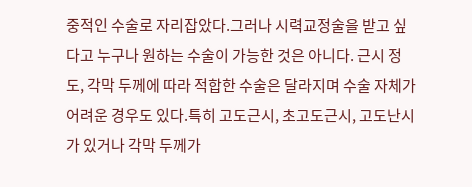중적인 수술로 자리잡았다.그러나 시력교정술을 받고 싶다고 누구나 원하는 수술이 가능한 것은 아니다. 근시 정도, 각막 두께에 따라 적합한 수술은 달라지며 수술 자체가 어려운 경우도 있다.특히 고도근시, 초고도근시, 고도난시가 있거나 각막 두께가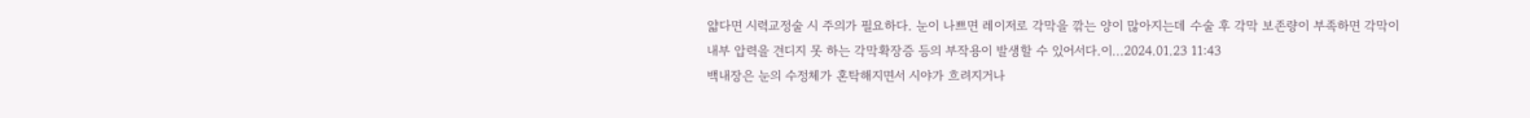얇다면 시력교정술 시 주의가 필요하다. 눈이 나쁘면 레이저로 각막을 깎는 양이 많아지는데 수술 후 각막 보존량이 부족하면 각막이 내부 압력을 견디지 못 하는 각막확장증 등의 부작용이 발생할 수 있어서다.이...2024.01.23 11:43
백내장은 눈의 수정체가 혼탁해지면서 시야가 흐려지거나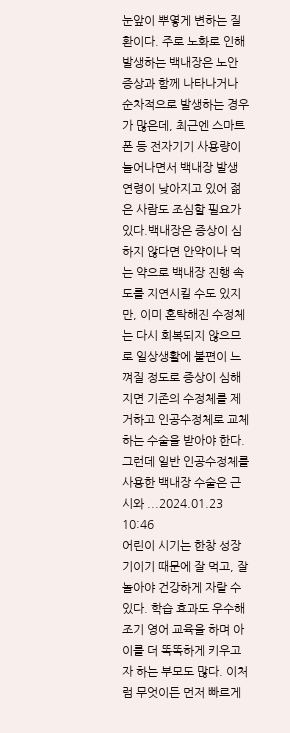눈앞이 뿌옇게 변하는 질환이다. 주로 노화로 인해 발생하는 백내장은 노안 증상과 함께 나타나거나 순차적으로 발생하는 경우가 많은데, 최근엔 스마트폰 등 전자기기 사용량이 늘어나면서 백내장 발생 연령이 낮아지고 있어 젊은 사람도 조심할 필요가 있다.백내장은 증상이 심하지 않다면 안약이나 먹는 약으로 백내장 진행 속도를 지연시킬 수도 있지만, 이미 혼탁해진 수정체는 다시 회복되지 않으므로 일상생활에 불편이 느껴질 정도로 증상이 심해지면 기존의 수정체를 제거하고 인공수정체로 교체하는 수술을 받아야 한다.그런데 일반 인공수정체를 사용한 백내장 수술은 근시와 ...2024.01.23 10:46
어린이 시기는 한창 성장기이기 때문에 잘 먹고, 잘 놀아야 건강하게 자랄 수 있다. 학습 효과도 우수해 조기 영어 교육을 하며 아이를 더 똑똑하게 키우고자 하는 부모도 많다. 이처럼 무엇이든 먼저 빠르게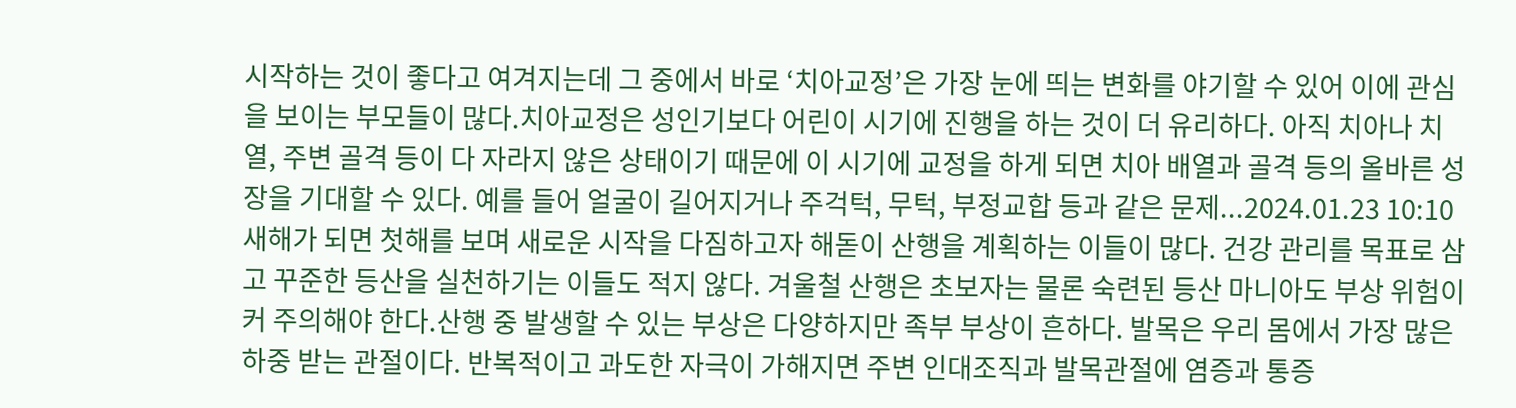시작하는 것이 좋다고 여겨지는데 그 중에서 바로 ‘치아교정’은 가장 눈에 띄는 변화를 야기할 수 있어 이에 관심을 보이는 부모들이 많다.치아교정은 성인기보다 어린이 시기에 진행을 하는 것이 더 유리하다. 아직 치아나 치열, 주변 골격 등이 다 자라지 않은 상태이기 때문에 이 시기에 교정을 하게 되면 치아 배열과 골격 등의 올바른 성장을 기대할 수 있다. 예를 들어 얼굴이 길어지거나 주걱턱, 무턱, 부정교합 등과 같은 문제...2024.01.23 10:10
새해가 되면 첫해를 보며 새로운 시작을 다짐하고자 해돋이 산행을 계획하는 이들이 많다. 건강 관리를 목표로 삼고 꾸준한 등산을 실천하기는 이들도 적지 않다. 겨울철 산행은 초보자는 물론 숙련된 등산 마니아도 부상 위험이 커 주의해야 한다.산행 중 발생할 수 있는 부상은 다양하지만 족부 부상이 흔하다. 발목은 우리 몸에서 가장 많은 하중 받는 관절이다. 반복적이고 과도한 자극이 가해지면 주변 인대조직과 발목관절에 염증과 통증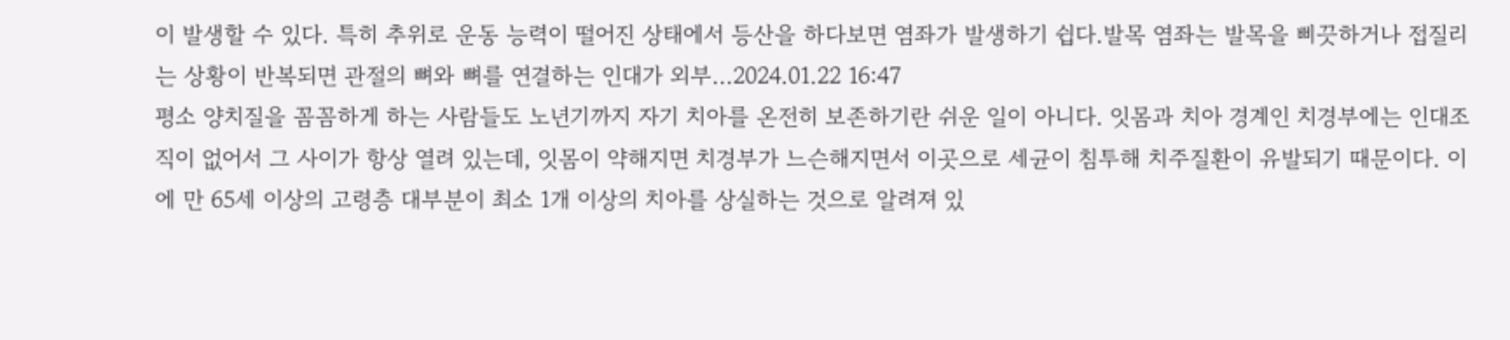이 발생할 수 있다. 특히 추위로 운동 능력이 떨어진 상태에서 등산을 하다보면 염좌가 발생하기 쉽다.발목 염좌는 발목을 삐끗하거나 접질리는 상황이 반복되면 관절의 뼈와 뼈를 연결하는 인대가 외부...2024.01.22 16:47
평소 양치질을 꼼꼼하게 하는 사람들도 노년기까지 자기 치아를 온전히 보존하기란 쉬운 일이 아니다. 잇몸과 치아 경계인 치경부에는 인대조직이 없어서 그 사이가 항상 열려 있는데, 잇몸이 약해지면 치경부가 느슨해지면서 이곳으로 세균이 침투해 치주질환이 유발되기 때문이다. 이에 만 65세 이상의 고령층 대부분이 최소 1개 이상의 치아를 상실하는 것으로 알려져 있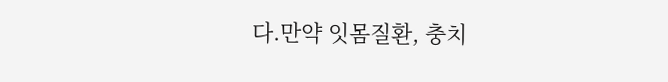다.만약 잇몸질환, 충치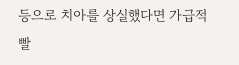등으로 치아를 상실했다면 가급적 빨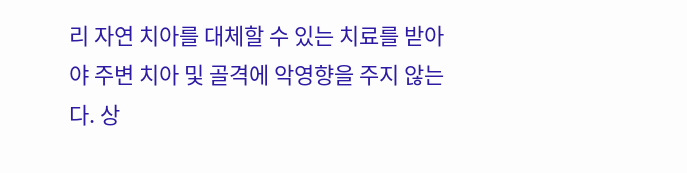리 자연 치아를 대체할 수 있는 치료를 받아야 주변 치아 및 골격에 악영향을 주지 않는다. 상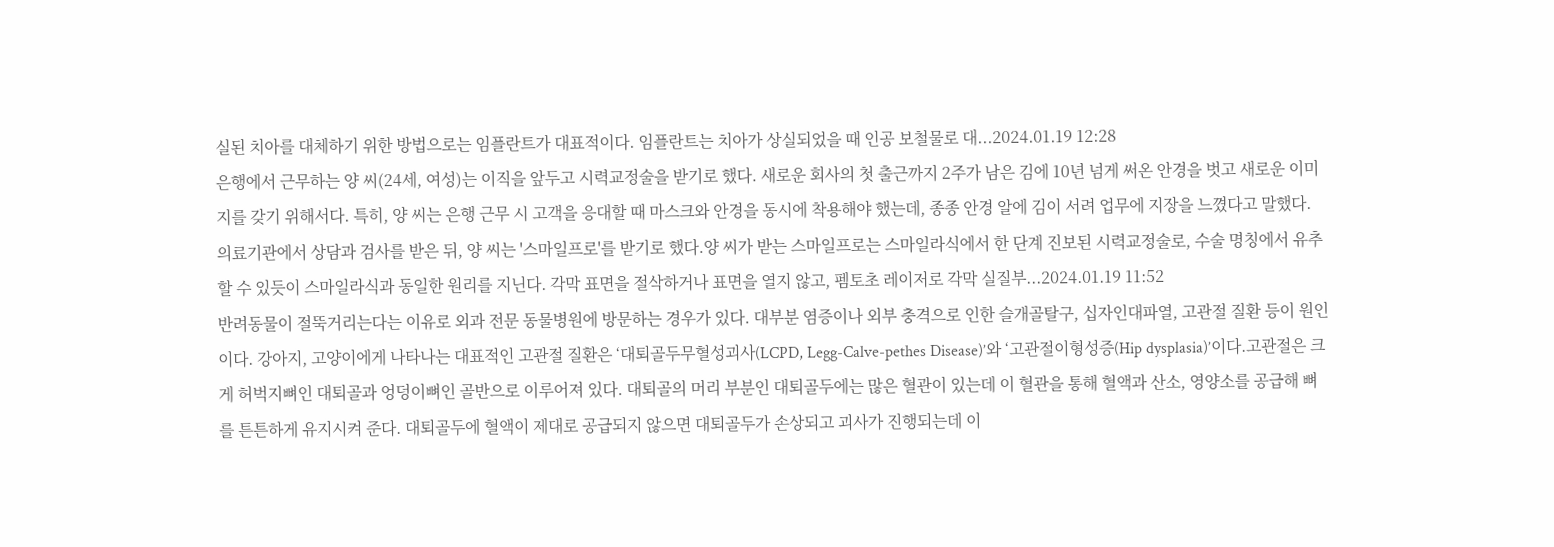실된 치아를 대체하기 위한 방법으로는 임플란트가 대표적이다. 임플란트는 치아가 상실되었을 때 인공 보철물로 대...2024.01.19 12:28
은행에서 근무하는 양 씨(24세, 여성)는 이직을 앞두고 시력교정술을 받기로 했다. 새로운 회사의 첫 출근까지 2주가 남은 김에 10년 넘게 써온 안경을 벗고 새로운 이미지를 갖기 위해서다. 특히, 양 씨는 은행 근무 시 고객을 응대할 때 마스크와 안경을 동시에 착용해야 했는데, 종종 안경 알에 김이 서려 업무에 지장을 느꼈다고 말했다. 의료기관에서 상담과 검사를 받은 뒤, 양 씨는 '스마일프로'를 받기로 했다.양 씨가 받는 스마일프로는 스마일라식에서 한 단계 진보된 시력교정술로, 수술 명칭에서 유추할 수 있듯이 스마일라식과 동일한 원리를 지닌다. 각막 표면을 절삭하거나 표면을 열지 않고, 펨토초 레이저로 각막 실질부...2024.01.19 11:52
반려동물이 절뚝거리는다는 이유로 외과 전문 동물병원에 방문하는 경우가 있다. 대부분 염증이나 외부 충격으로 인한 슬개골탈구, 십자인대파열, 고관절 질환 등이 원인이다. 강아지, 고양이에게 나타나는 대표적인 고관절 질환은 ‘대퇴골두무혈성괴사(LCPD, Legg-Calve-pethes Disease)’와 ‘고관절이형성증(Hip dysplasia)’이다.고관절은 크게 허벅지뼈인 대퇴골과 엉덩이뼈인 골반으로 이루어져 있다. 대퇴골의 머리 부분인 대퇴골두에는 많은 혈관이 있는데 이 혈관을 통해 혈액과 산소, 영양소를 공급해 뼈를 튼튼하게 유지시켜 준다. 대퇴골두에 혈액이 제대로 공급되지 않으면 대퇴골두가 손상되고 괴사가 진행되는데 이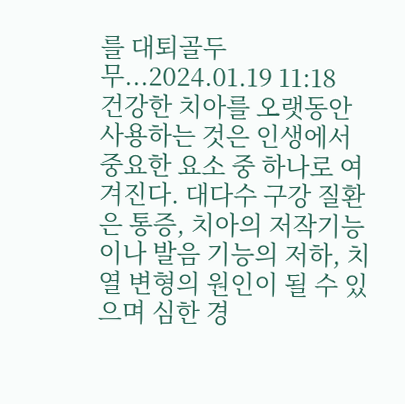를 대퇴골두무...2024.01.19 11:18
건강한 치아를 오랫동안 사용하는 것은 인생에서 중요한 요소 중 하나로 여겨진다. 대다수 구강 질환은 통증, 치아의 저작기능이나 발음 기능의 저하, 치열 변형의 원인이 될 수 있으며 심한 경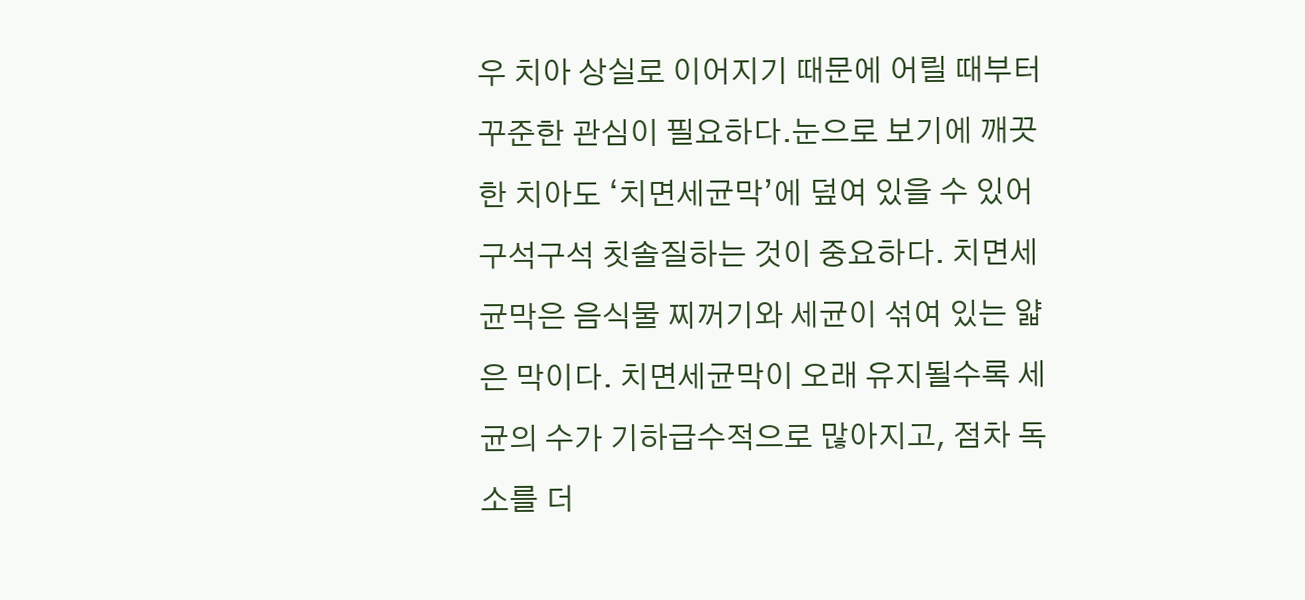우 치아 상실로 이어지기 때문에 어릴 때부터 꾸준한 관심이 필요하다.눈으로 보기에 깨끗한 치아도 ‘치면세균막’에 덮여 있을 수 있어 구석구석 칫솔질하는 것이 중요하다. 치면세균막은 음식물 찌꺼기와 세균이 섞여 있는 얇은 막이다. 치면세균막이 오래 유지될수록 세균의 수가 기하급수적으로 많아지고, 점차 독소를 더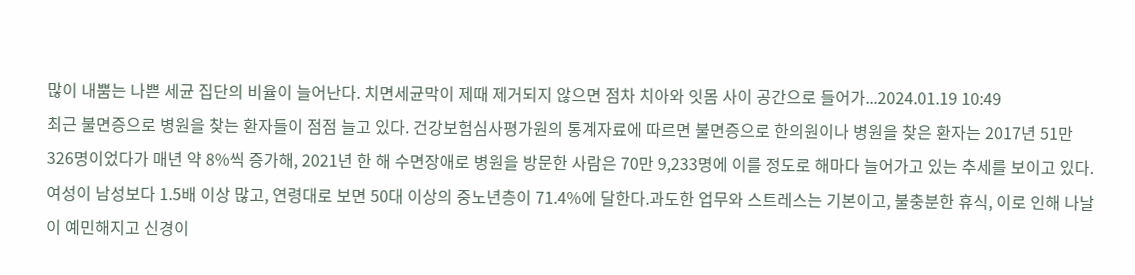많이 내뿜는 나쁜 세균 집단의 비율이 늘어난다. 치면세균막이 제때 제거되지 않으면 점차 치아와 잇몸 사이 공간으로 들어가...2024.01.19 10:49
최근 불면증으로 병원을 찾는 환자들이 점점 늘고 있다. 건강보험심사평가원의 통계자료에 따르면 불면증으로 한의원이나 병원을 찾은 환자는 2017년 51만 326명이었다가 매년 약 8%씩 증가해, 2021년 한 해 수면장애로 병원을 방문한 사람은 70만 9,233명에 이를 정도로 해마다 늘어가고 있는 추세를 보이고 있다. 여성이 남성보다 1.5배 이상 많고, 연령대로 보면 50대 이상의 중노년층이 71.4%에 달한다.과도한 업무와 스트레스는 기본이고, 불충분한 휴식, 이로 인해 나날이 예민해지고 신경이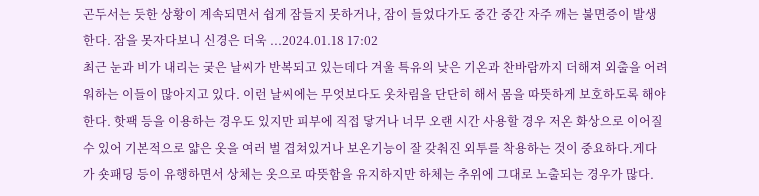곤두서는 듯한 상황이 계속되면서 쉽게 잠들지 못하거나, 잠이 들었다가도 중간 중간 자주 깨는 불면증이 발생한다. 잠을 못자다보니 신경은 더욱 ...2024.01.18 17:02
최근 눈과 비가 내리는 궂은 날씨가 반복되고 있는데다 겨울 특유의 낮은 기온과 찬바람까지 더해져 외출을 어려워하는 이들이 많아지고 있다. 이런 날씨에는 무엇보다도 옷차림을 단단히 해서 몸을 따뜻하게 보호하도록 해야 한다. 핫팩 등을 이용하는 경우도 있지만 피부에 직접 닿거나 너무 오랜 시간 사용할 경우 저온 화상으로 이어질 수 있어 기본적으로 얇은 옷을 여러 벌 겹쳐있거나 보온기능이 잘 갖춰진 외투를 착용하는 것이 중요하다.게다가 숏패딩 등이 유행하면서 상체는 옷으로 따뜻함을 유지하지만 하체는 추위에 그대로 노출되는 경우가 많다.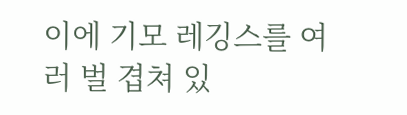이에 기모 레깅스를 여러 벌 겹쳐 있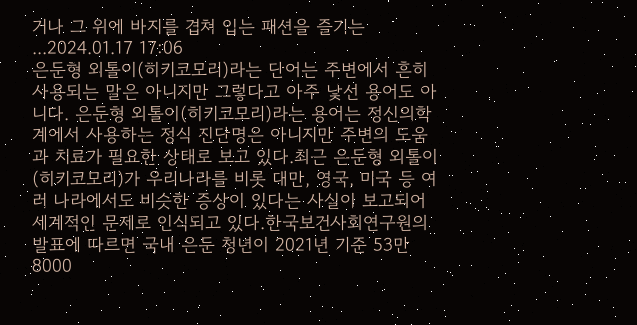거나 그 위에 바지를 겹쳐 입는 패션을 즐기는 ...2024.01.17 17:06
은둔형 외톨이(히키코모리)라는 단어는 주변에서 흔히 사용되는 말은 아니지만 그렇다고 아주 낯선 용어도 아니다. 은둔형 외톨이(히키코모리)라는 용어는 정신의학계에서 사용하는 정식 진단명은 아니지만 주변의 도움과 치료가 필요한 상태로 보고 있다.최근 은둔형 외톨이(히키코모리)가 우리나라를 비롯 대만, 영국, 미국 등 여러 나라에서도 비슷한 증상이 있다는 사실이 보고되어 세계적인 문제로 인식되고 있다.한국보건사회연구원의 발표에 따르면 국내 은둔 청년이 2021년 기준 53만 8000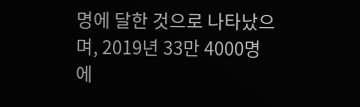명에 달한 것으로 나타났으며, 2019년 33만 4000명에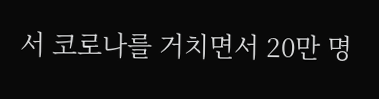서 코로나를 거치면서 20만 명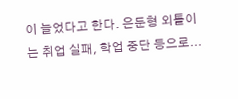이 늘었다고 한다. 은둔형 외톨이는 취업 실패, 학업 중단 등으로...